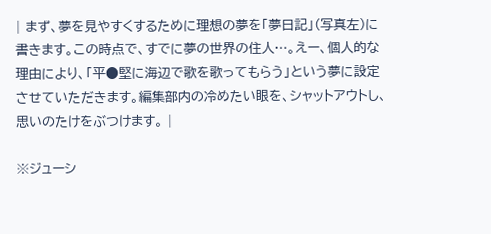| まず、夢を見やすくするために理想の夢を「夢日記」(写真左)に書きます。この時点で、すでに夢の世界の住人…。えー、個人的な理由により、「平●堅に海辺で歌を歌ってもらう」という夢に設定させていただきます。編集部内の冷めたい眼を、シャットアウトし、思いのたけをぶつけます。 |

※ジューシ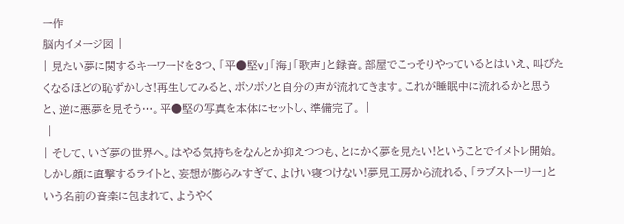ー作
脳内イメージ図 |
| 見たい夢に関するキーワードを3つ、「平●堅v」「海」「歌声」と録音。部屋でこっそりやっているとはいえ、叫びたくなるほどの恥ずかしさ!再生してみると、ボソボソと自分の声が流れてきます。これが睡眠中に流れるかと思うと、逆に悪夢を見そう…。平●堅の写真を本体にセットし、準備完了。 |
 |
| そして、いざ夢の世界へ。はやる気持ちをなんとか抑えつつも、とにかく夢を見たい!ということでイメトレ開始。しかし顔に直撃するライトと、妄想が膨らみすぎて、よけい寝つけない!夢見工房から流れる、「ラブストーリー」という名前の音楽に包まれて、ようやく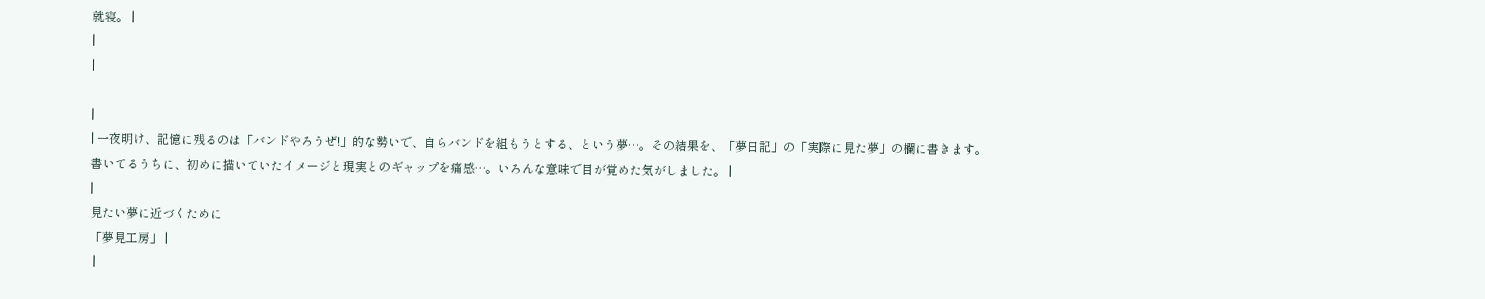就寝。 |
|
|

|
| 一夜明け、記憶に残るのは「バンドやろうぜ!」的な勢いで、自らバンドを組もうとする、という夢…。その結果を、「夢日記」の「実際に見た夢」の欄に書きます。書いてるうちに、初めに描いていたイメージと現実とのギャップを痛感…。いろんな意味で目が覚めた気がしました。 |
|
見たい夢に近づくために
「夢見工房」 |
 |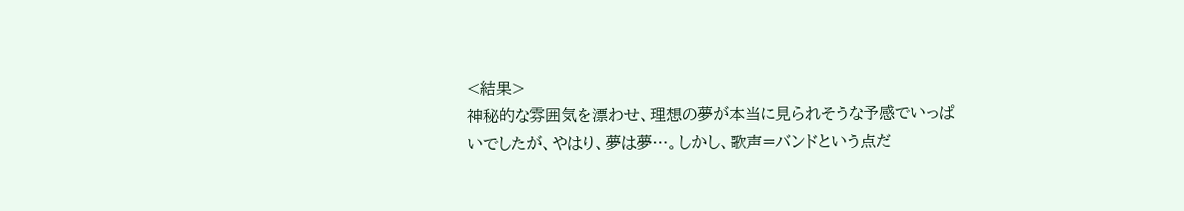<結果>
神秘的な雰囲気を漂わせ、理想の夢が本当に見られそうな予感でいっぱいでしたが、やはり、夢は夢…。しかし、歌声=バンドという点だ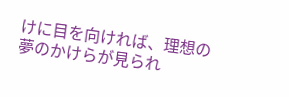けに目を向ければ、理想の夢のかけらが見られ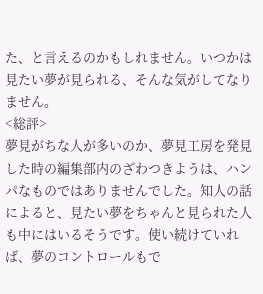た、と言えるのかもしれません。いつかは見たい夢が見られる、そんな気がしてなりません。
<総評>
夢見がちな人が多いのか、夢見工房を発見した時の編集部内のざわつきようは、ハンパなものではありませんでした。知人の話によると、見たい夢をちゃんと見られた人も中にはいるそうです。使い続けていれば、夢のコントロールもで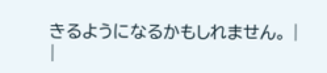きるようになるかもしれません。 |
|